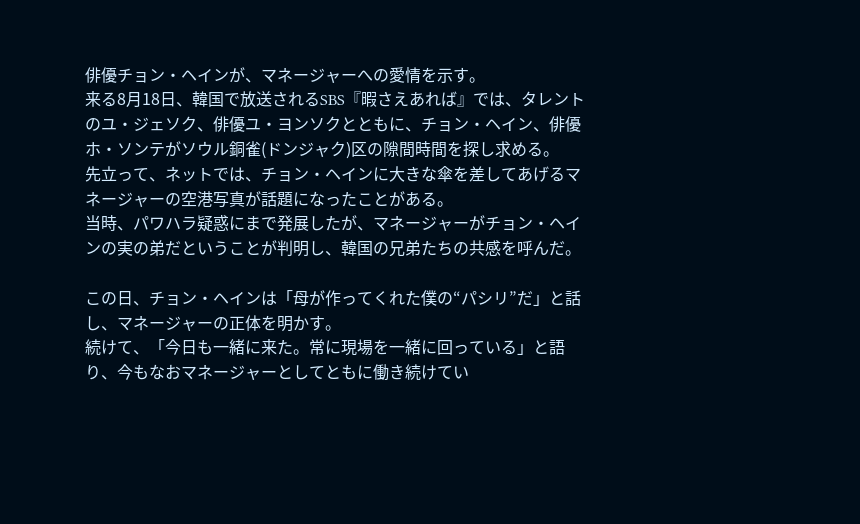俳優チョン・ヘインが、マネージャーへの愛情を示す。
来る8月18日、韓国で放送されるSBS『暇さえあれば』では、タレントのユ・ジェソク、俳優ユ・ヨンソクとともに、チョン・ヘイン、俳優ホ・ソンテがソウル銅雀(ドンジャク)区の隙間時間を探し求める。
先立って、ネットでは、チョン・ヘインに大きな傘を差してあげるマネージャーの空港写真が話題になったことがある。
当時、パワハラ疑惑にまで発展したが、マネージャーがチョン・ヘインの実の弟だということが判明し、韓国の兄弟たちの共感を呼んだ。

この日、チョン・ヘインは「母が作ってくれた僕の“パシリ”だ」と話し、マネージャーの正体を明かす。
続けて、「今日も一緒に来た。常に現場を一緒に回っている」と語り、今もなおマネージャーとしてともに働き続けてい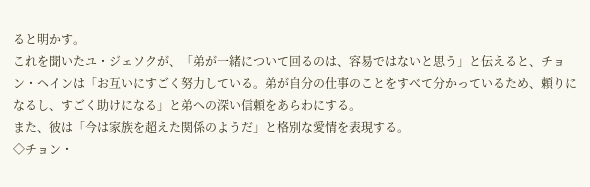ると明かす。
これを聞いたユ・ジェソクが、「弟が一緒について回るのは、容易ではないと思う」と伝えると、チョン・ヘインは「お互いにすごく努力している。弟が自分の仕事のことをすべて分かっているため、頼りになるし、すごく助けになる」と弟への深い信頼をあらわにする。
また、彼は「今は家族を超えた関係のようだ」と格別な愛情を表現する。
◇チョン・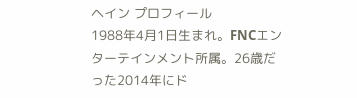ヘイン プロフィール
1988年4月1日生まれ。FNCエンターテインメント所属。26歳だった2014年にド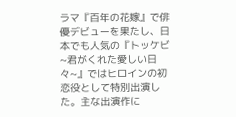ラマ『百年の花嫁』で俳優デビューを果たし、日本でも人気の『トッケビ~君がくれた愛しい日々~』ではヒロインの初恋役として特別出演した。主な出演作に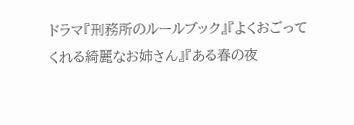ドラマ『刑務所のルールブック』『よくおごってくれる綺麗なお姉さん』『ある春の夜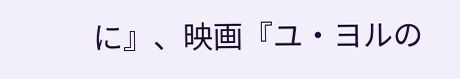に』、映画『ユ・ヨルの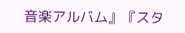音楽アルバム』『スタ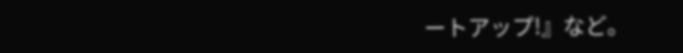ートアップ!』など。